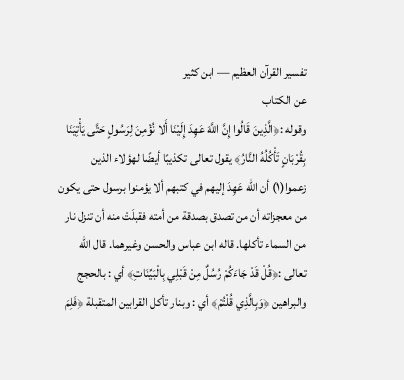تفسير القرآن العظيم — ابن كثير
عن الكتاب
وقوله :﴿الَّذِينَ قَالُوا إِنَّ اللَّهَ عَهِدَ إِلَيْنَا أَلا نُؤْمِنَ لِرَسُولٍ حَتَّى يَأْتِيَنَا بِقُرْبَانٍ تَأْكُلُهُ النَّارُ﴾ يقول تعالى تكذيبًا أيضًا لهؤلاء الذين زعموا(١) أن الله عَهِدَ إليهم في كتبهم ألا يؤمنوا برسول حتى يكون من معجزاته أن من تصدق بصدقة من أمته فقبلَتْ منه أن تنزل نار من السماء تأكلها. قاله ابن عباس والحسن وغيرهما. قال الله تعالى :﴿قُلْ قَدْ جَاءَكُمْ رُسُلٌ مِنْ قَبْلِي بِالْبَيِّنَاتِ﴾ أي : بالحجج والبراهين ﴿وَبِالَّذِي قُلْتُمْ﴾ أي : وبنار تأكل القرابين المتقبلة ﴿فَلِمَ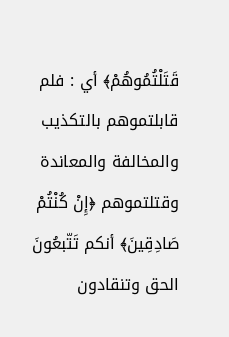قَتَلْتُمُوهُمْ﴾ أي : فلم قابلتموهم بالتكذيب والمخالفة والمعاندة وقتلتموهم ﴿إِنْ كُنْتُمْ صَادِقِينَ﴾ أنكم تَتّبعُونَ الحق وتنقادون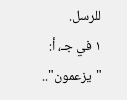للرسل.
١ في جـ، أ: "يزعمون"..